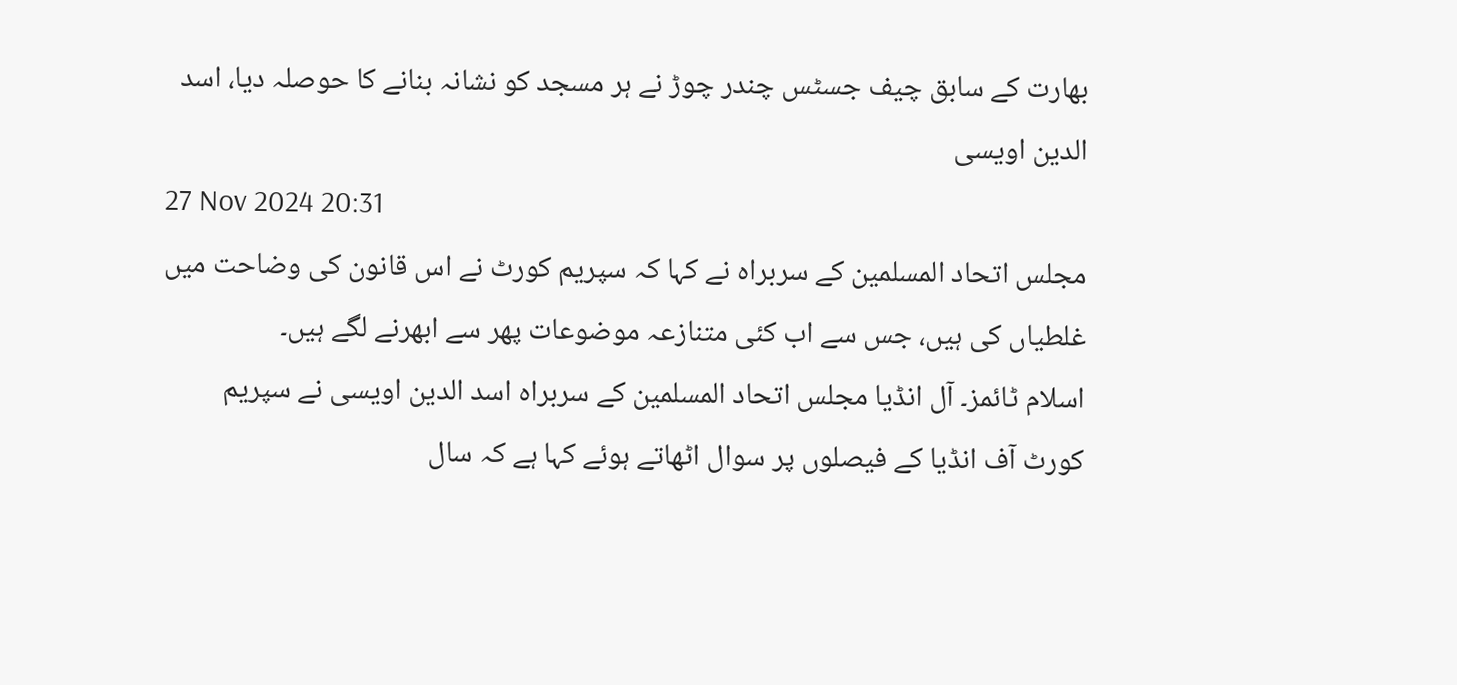بھارت کے سابق چیف جسٹس چندر چوڑ نے ہر مسجد کو نشانہ بنانے کا حوصلہ دیا، اسد الدین اویسی
27 Nov 2024 20:31
مجلس اتحاد المسلمین کے سربراہ نے کہا کہ سپریم کورٹ نے اس قانون کی وضاحت میں غلطیاں کی ہیں، جس سے اب کئی متنازعہ موضوعات پھر سے ابھرنے لگے ہیں۔
اسلام ٹائمز۔ آل انڈیا مجلس اتحاد المسلمین کے سربراہ اسد الدین اویسی نے سپریم کورٹ آف انڈیا کے فیصلوں پر سوال اٹھاتے ہوئے کہا ہے کہ سال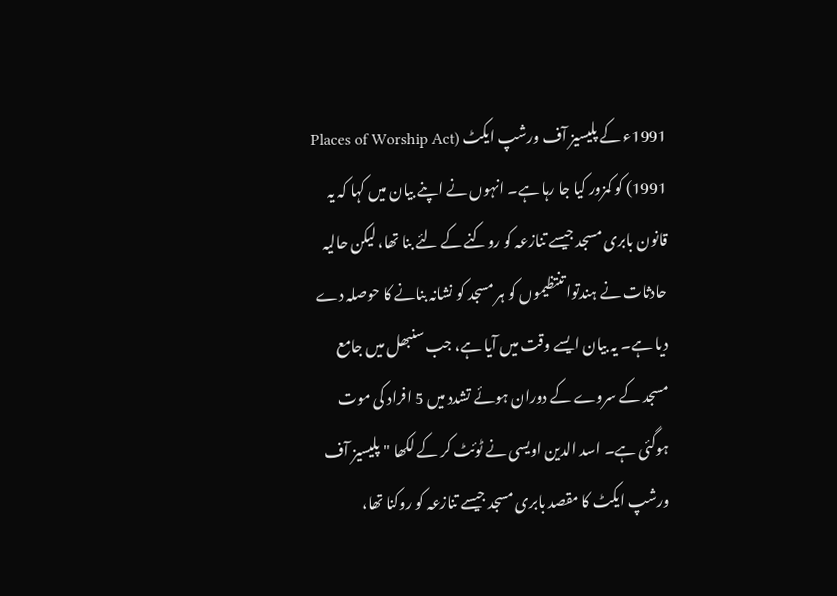1991ء کے پلیسیز آف ورشپ ایکٹ (Places of Worship Act 1991) کو کمزور کیا جا رہا ہے۔ انہوں نے اپنے بیان میں کہا کہ یہ قانون بابری مسجد جیسے تنازعہ کو روکنے کے لئے بنا تھا، لیکن حالیہ حادثات نے ہندتوا تنتظیموں کو ہر مسجد کو نشانہ بنانے کا حوصلہ دے دیا ہے۔ یہ بیان ایسے وقت میں آیا ہے، جب سنبھل میں جامع مسجد کے سروے کے دوران ہوئے تشدد میں 5 افراد کی موت ہوگئی ہے۔ اسد الدین اویسی نے ٹوئٹ کر کے لکھا "پلیسیز آف ورشپ ایکٹ کا مقصد بابری مسجد جیسے تنازعہ کو روکنا تھا،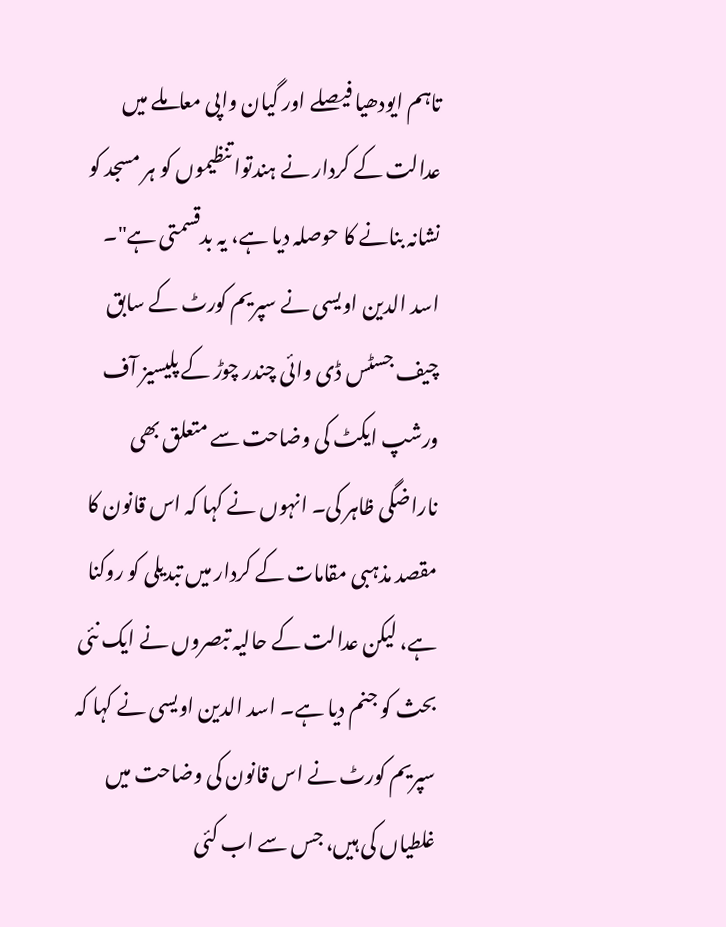تاہم ایودھیا فیصلے اور گیان واپی معاملے میں عدالت کے کردار نے ہندتوا تنظیموں کو ہر مسجد کو نشانہ بنانے کا حوصلہ دیا ہے، یہ بدقسمتی ہے"۔
اسد الدین اویسی نے سپریم کورٹ کے سابق چیف جسٹس ڈی وائی چندر چوڑ کے پلیسیز آف ورشپ ایکٹ کی وضاحت سے متعلق بھی ناراضگی ظاہر کی۔ انہوں نے کہا کہ اس قانون کا مقصد مذہبی مقامات کے کردار میں تبدیلی کو روکنا ہے، لیکن عدالت کے حالیہ تبصروں نے ایک نئی بحث کو جنم دیا ہے۔ اسد الدین اویسی نے کہا کہ سپریم کورٹ نے اس قانون کی وضاحت میں غلطیاں کی ہیں، جس سے اب کئی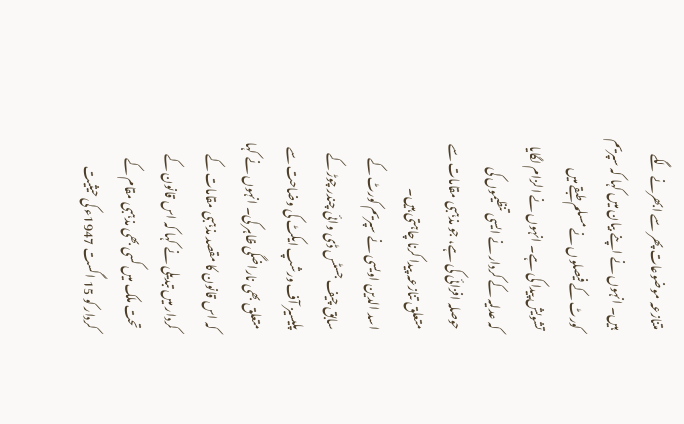متنازعہ موضوعات پھر سے ابھرنے لگے ہیں۔ انہوں نے اپنے بیان میں کہا کہ سپریم کورٹ کے فیصلوں نے مسلم طبقے میں تشویش پیدا کی ہے۔ انہوں نے الزام لگایا کہ عدلیہ کے کردار نے ایسی تنظیموں کی حوصلہ افزائی کی ہے، جو مذہبی مقامات سے متعلق تنازعہ پیدا کرنا چاہتی ہیں۔
اسد الدین اویسی نے سپریم کورٹ کے سابق چیف جسٹس ڈی وائی چندر چوڑ کے پلیسیز آف ورشپ ایکٹ کی وضاحت سے متعلق بھی ناراضگی ظاہر کی۔ انہوں نے کہا کہ اس قانون کا مقصد مذہبی مقامات کے کردار میں تبدیلی نے کہا کہ اس قانون کے تحت ملک میں کسی بھی مذہبی مقام کے کردار کو 15 اگست 1947ء کی حیثیت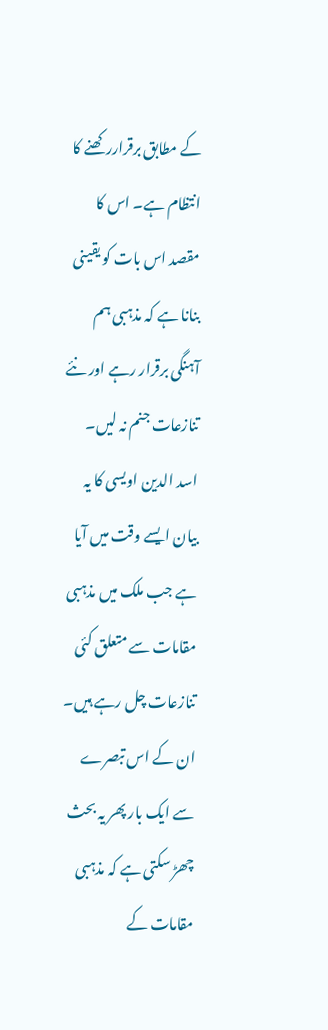کے مطابق برقراررکھنے کا انتظام ہے۔ اس کا مقصد اس بات کو یقینی بنانا ہے کہ مذہبی ہم آہنگی برقرار رہے اور نئے تنازعات جنم نہ لیں۔ اسد الدین اویسی کا یہ بیان ایسے وقت میں آیا ہے جب ملک میں مذہبی مقامات سے متعلق کئی تنازعات چل رہے ہیں۔ ان کے اس تبصرے سے ایک بار پھر یہ بحث چھڑ سکتی ہے کہ مذہبی مقامات کے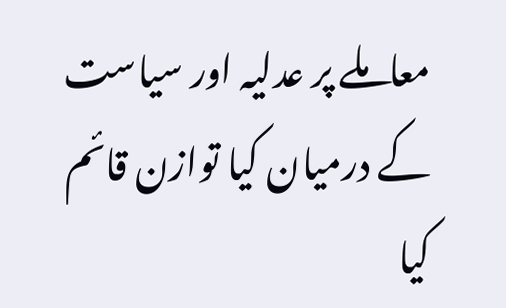معاملے پر عدلیہ اور سیاست کے درمیان کیا توازن قائم کیا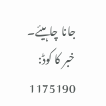جانا چاہیئے۔
خبر کا کوڈ: 1175190